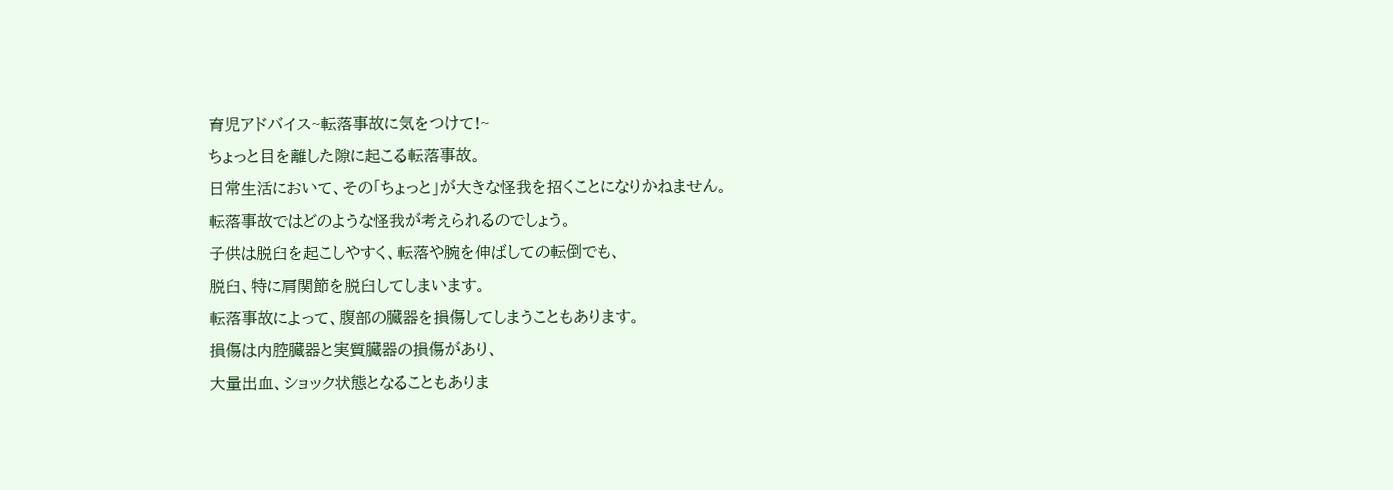育児アドバイス~転落事故に気をつけて!~
ちょっと目を離した隙に起こる転落事故。
日常生活において、その「ちょっと」が大きな怪我を招くことになりかねません。
転落事故ではどのような怪我が考えられるのでしょう。
子供は脱臼を起こしやすく、転落や腕を伸ばしての転倒でも、
脱臼、特に肩関節を脱臼してしまいます。
転落事故によって、腹部の臓器を損傷してしまうこともあります。
損傷は内腔臓器と実質臓器の損傷があり、
大量出血、ショック状態となることもありま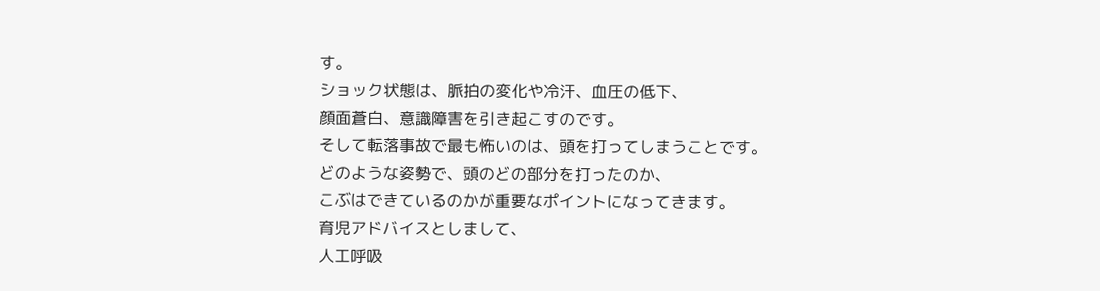す。
ショック状態は、脈拍の変化や冷汗、血圧の低下、
顔面蒼白、意識障害を引き起こすのです。
そして転落事故で最も怖いのは、頭を打ってしまうことです。
どのような姿勢で、頭のどの部分を打ったのか、
こぶはできているのかが重要なポイントになってきます。
育児アドバイスとしまして、
人工呼吸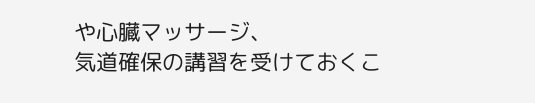や心臓マッサージ、
気道確保の講習を受けておくこ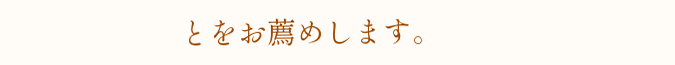とをお薦めします。